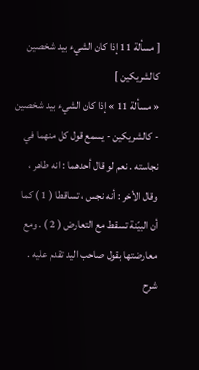[ مسألة 11 إذا كان الشيء بيد شخصين كالشريكين ]
« مسألة 11 » إذا كان الشيء بيد شخصين - كالشريكين - يسمع قول كل منهما في نجاسته . نعم لو قال أحدهما : انه طاهر ، وقال الأخر : أنه نجس ، تساقطا ( 1 ) كما أن البيّنة تسقط مع التعارض ( 2 ) . ومع معارضتها بقول صاحب اليد تقدم عليه .
شرح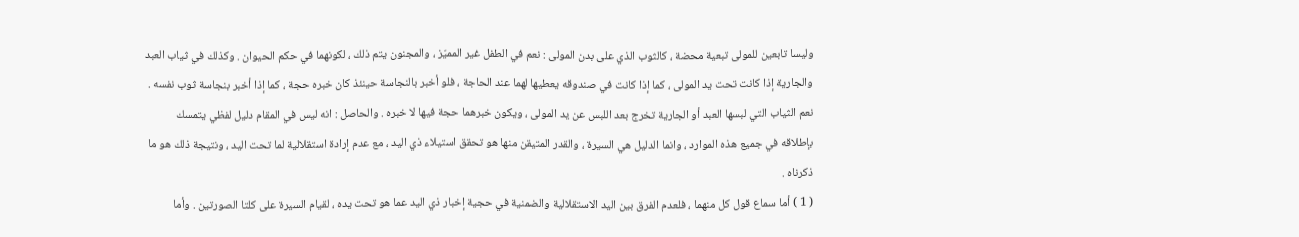وليسا تابعين للمولى تبعية محضة ، كالثوب الذي على بدن المولى : نعم في الطفل غير المميّز ، والمجنون يتم ذلك ، لكونهما في حكم الحيوان . وكذلك في ثياب العبد والجارية إذا كانت تحت يد المولى ، كما إذا كانت في صندوقه يعطيها لهما عند الحاجة ، فلو أخبر بالنجاسة حينئذ كان خبره حجة ، كما إذا أخبر بنجاسة ثوب نفسه . نعم الثياب التي لبسها العبد أو الجارية تخرج بعد اللبس عن يد المولى ، ويكون خبرهما حجة فيها لا خبره . والحاصل : انه ليس في المقام دليل لفظي يتمسك بإطلاقه في جميع هذه الموارد ، وانما الدليل هي السيرة ، والقدر المتيقن منها هو تحقق استيلاء ذي اليد ، مع عدم إرادة استقلالية لما تحت اليد ، ونتيجة ذلك هو ما ذكرناه .
( 1 ) أما سماع قول كل منهما ، فلعدم الفرق بين اليد الاستقلالية والضمنية في حجية إخبار ذي اليد عما هو تحت يده ، لقيام السيرة على كلتا الصورتين . وأما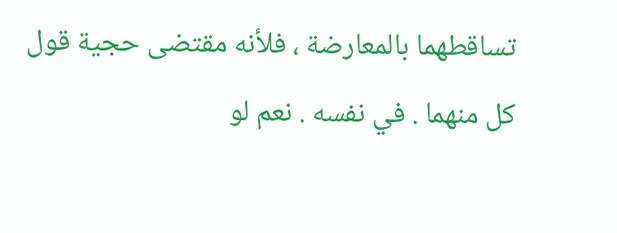تساقطهما بالمعارضة ، فلأنه مقتضى حجية قول كل منهما . في نفسه . نعم لو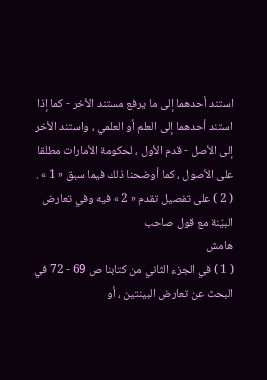استند أحدهما إلى ما يرفع مستند الأخر - كما إذا استند أحدهما إلى العلم أو العلمي ، واستند الأخر إلى الأصل - قدم الأول ، لحكومة الأمارات مطلقا على الأصول ، كما أوضحنا ذلك فيما سبق « 1 » .
( 2 ) على تفصيل تقدم « 2 » فيه وفي تعارض البيّنة مع قول صاحب
هامش
( 1 ) في الجزء الثاني من كتابنا ص 69 - 72 في البحث عن تعارض البينتين ، أو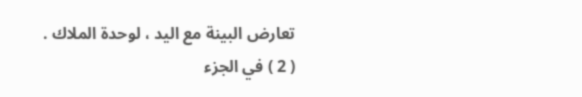تعارض البينة مع اليد ، لوحدة الملاك .
( 2 ) في الجزء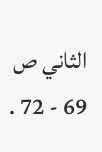الثاني ص 69 - 72 .